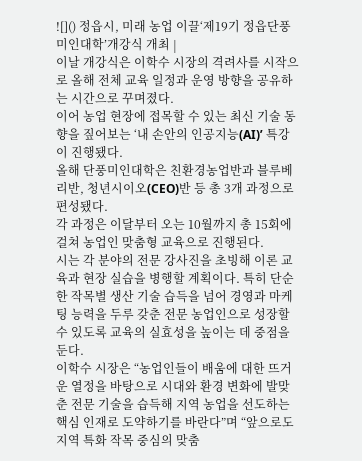![]() 정읍시, 미래 농업 이끌‘제19기 정읍단풍미인대학’개강식 개최 |
이날 개강식은 이학수 시장의 격려사를 시작으로 올해 전체 교육 일정과 운영 방향을 공유하는 시간으로 꾸며졌다.
이어 농업 현장에 접목할 수 있는 최신 기술 동향을 짚어보는 ‘내 손안의 인공지능(AI)’ 특강이 진행됐다.
올해 단풍미인대학은 친환경농업반과 블루베리반, 청년시이오(CEO)반 등 총 3개 과정으로 편성됐다.
각 과정은 이달부터 오는 10월까지 총 15회에 걸쳐 농업인 맞춤형 교육으로 진행된다.
시는 각 분야의 전문 강사진을 초빙해 이론 교육과 현장 실습을 병행할 계획이다. 특히 단순한 작목별 생산 기술 습득을 넘어 경영과 마케팅 능력을 두루 갖춘 전문 농업인으로 성장할 수 있도록 교육의 실효성을 높이는 데 중점을 둔다.
이학수 시장은 “농업인들이 배움에 대한 뜨거운 열정을 바탕으로 시대와 환경 변화에 발맞춘 전문 기술을 습득해 지역 농업을 선도하는 핵심 인재로 도약하기를 바란다”며 “앞으로도 지역 특화 작목 중심의 맞춤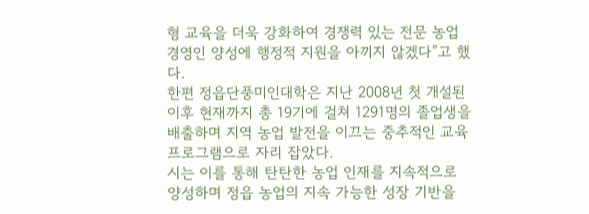형 교육을 더욱 강화하여 경쟁력 있는 전문 농업 경영인 양성에 행정적 지원을 아끼지 않겠다”고 했다.
한편 정읍단풍미인대학은 지난 2008년 첫 개설된 이후 현재까지 총 19기에 걸쳐 1291명의 졸업생을 배출하며 지역 농업 발전을 이끄는 중추적인 교육 프로그램으로 자리 잡았다.
시는 이를 통해 탄탄한 농업 인재를 지속적으로 양성하며 정읍 농업의 지속 가능한 성장 기반을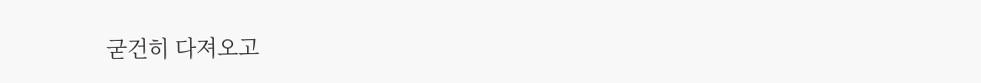굳건히 다져오고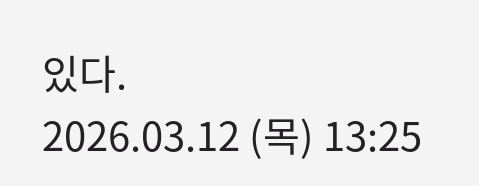있다.
2026.03.12 (목) 13:25